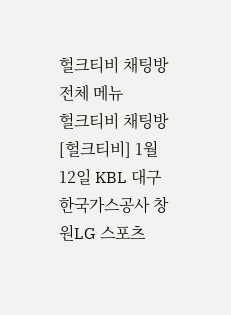헐크티비 채팅방
전체 메뉴
헐크티비 채팅방
[헐크티비] 1월 12일 KBL 대구한국가스공사 창원LG 스포츠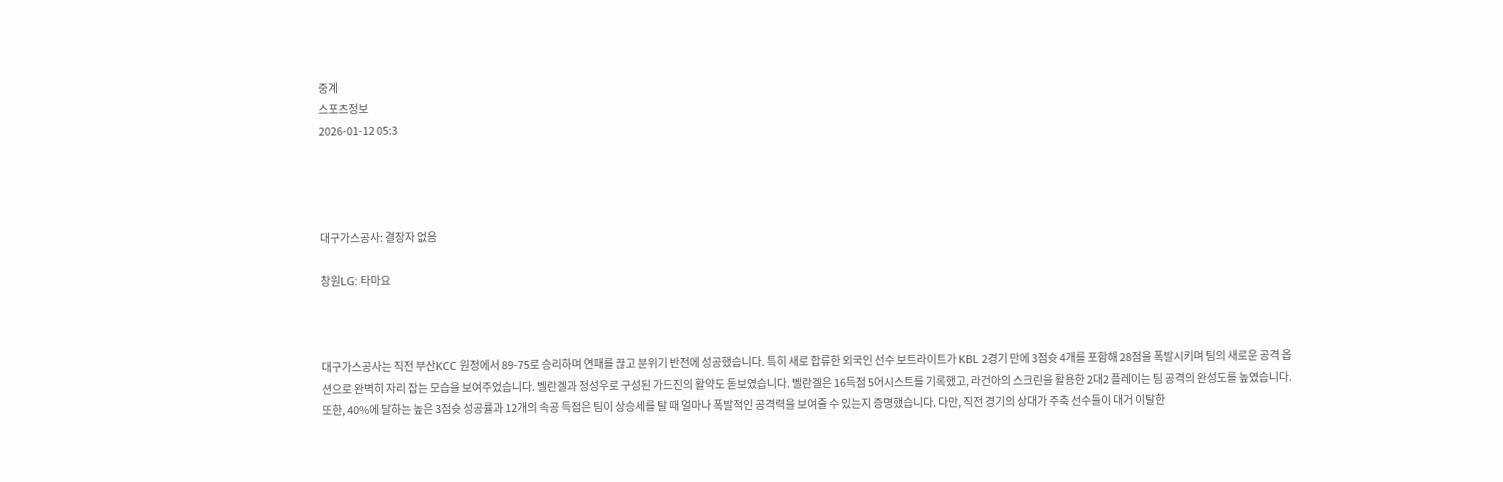중계
스포츠정보
2026-01-12 05:3




대구가스공사: 결장자 없음

창원LG: 타마요



대구가스공사는 직전 부산KCC 원정에서 89-75로 승리하며 연패를 끊고 분위기 반전에 성공했습니다. 특히 새로 합류한 외국인 선수 보트라이트가 KBL 2경기 만에 3점슛 4개를 포함해 28점을 폭발시키며 팀의 새로운 공격 옵션으로 완벽히 자리 잡는 모습을 보여주었습니다. 벨란겔과 정성우로 구성된 가드진의 활약도 돋보였습니다. 벨란겔은 16득점 5어시스트를 기록했고, 라건아의 스크린을 활용한 2대2 플레이는 팀 공격의 완성도를 높였습니다. 또한, 40%에 달하는 높은 3점슛 성공률과 12개의 속공 득점은 팀이 상승세를 탈 때 얼마나 폭발적인 공격력을 보여줄 수 있는지 증명했습니다. 다만, 직전 경기의 상대가 주축 선수들이 대거 이탈한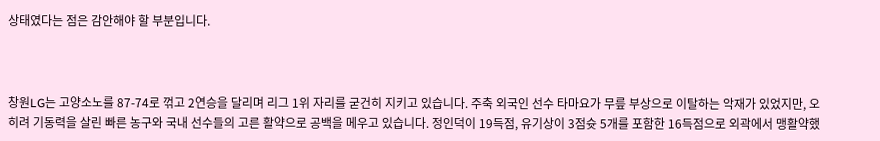상태였다는 점은 감안해야 할 부분입니다.



창원LG는 고양소노를 87-74로 꺾고 2연승을 달리며 리그 1위 자리를 굳건히 지키고 있습니다. 주축 외국인 선수 타마요가 무릎 부상으로 이탈하는 악재가 있었지만, 오히려 기동력을 살린 빠른 농구와 국내 선수들의 고른 활약으로 공백을 메우고 있습니다. 정인덕이 19득점, 유기상이 3점슛 5개를 포함한 16득점으로 외곽에서 맹활약했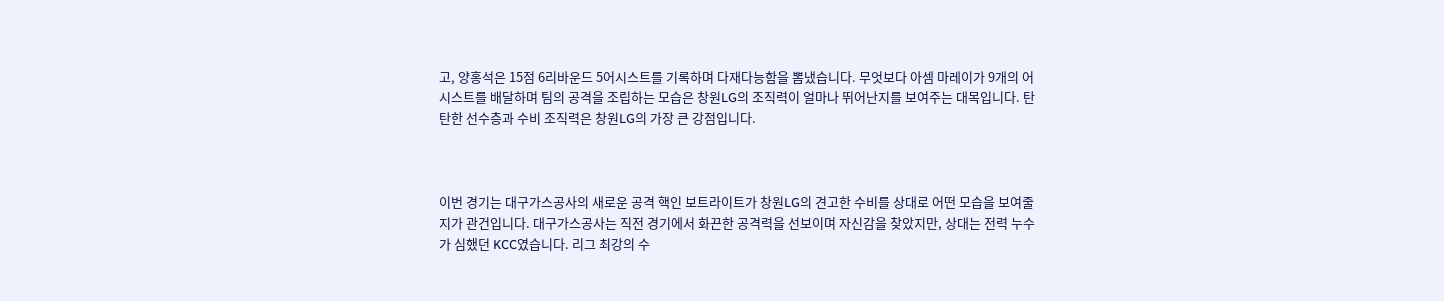고, 양홍석은 15점 6리바운드 5어시스트를 기록하며 다재다능함을 뽐냈습니다. 무엇보다 아셈 마레이가 9개의 어시스트를 배달하며 팀의 공격을 조립하는 모습은 창원LG의 조직력이 얼마나 뛰어난지를 보여주는 대목입니다. 탄탄한 선수층과 수비 조직력은 창원LG의 가장 큰 강점입니다.



이번 경기는 대구가스공사의 새로운 공격 핵인 보트라이트가 창원LG의 견고한 수비를 상대로 어떤 모습을 보여줄지가 관건입니다. 대구가스공사는 직전 경기에서 화끈한 공격력을 선보이며 자신감을 찾았지만, 상대는 전력 누수가 심했던 KCC였습니다. 리그 최강의 수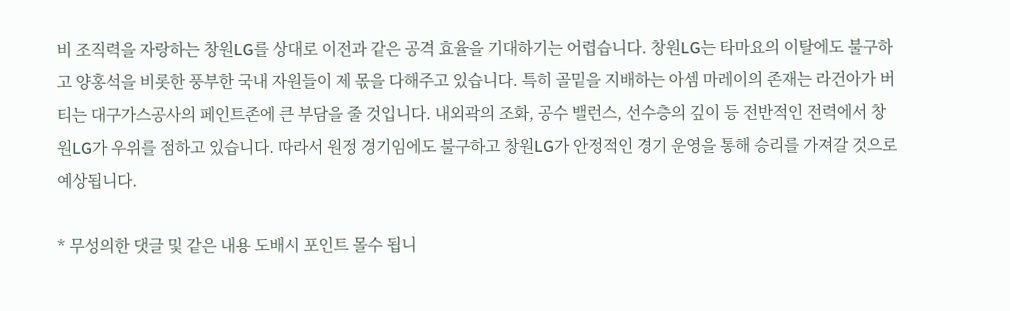비 조직력을 자랑하는 창원LG를 상대로 이전과 같은 공격 효율을 기대하기는 어렵습니다. 창원LG는 타마요의 이탈에도 불구하고 양홍석을 비롯한 풍부한 국내 자원들이 제 몫을 다해주고 있습니다. 특히 골밑을 지배하는 아셈 마레이의 존재는 라건아가 버티는 대구가스공사의 페인트존에 큰 부담을 줄 것입니다. 내외곽의 조화, 공수 밸런스, 선수층의 깊이 등 전반적인 전력에서 창원LG가 우위를 점하고 있습니다. 따라서 원정 경기임에도 불구하고 창원LG가 안정적인 경기 운영을 통해 승리를 가져갈 것으로 예상됩니다.

* 무성의한 댓글 및 같은 내용 도배시 포인트 몰수 됩니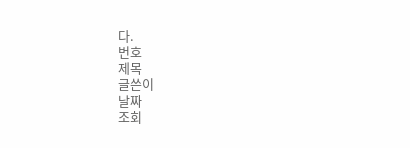다.
번호
제목
글쓴이
날짜
조회